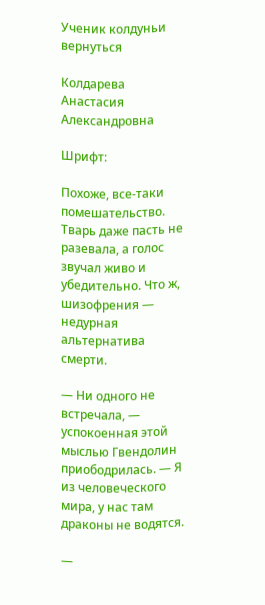Ученик колдуньи
вернуться

Колдарева Анастасия Александровна

Шрифт:

Похоже, все-таки помешательство. Тварь даже пасть не разевала, а голос звучал живо и убедительно. Что ж, шизофрения — недурная альтернатива смерти.

— Ни одного не встречала, — успокоенная этой мыслью Гвендолин приободрилась. — Я из человеческого мира, у нас там драконы не водятся.

—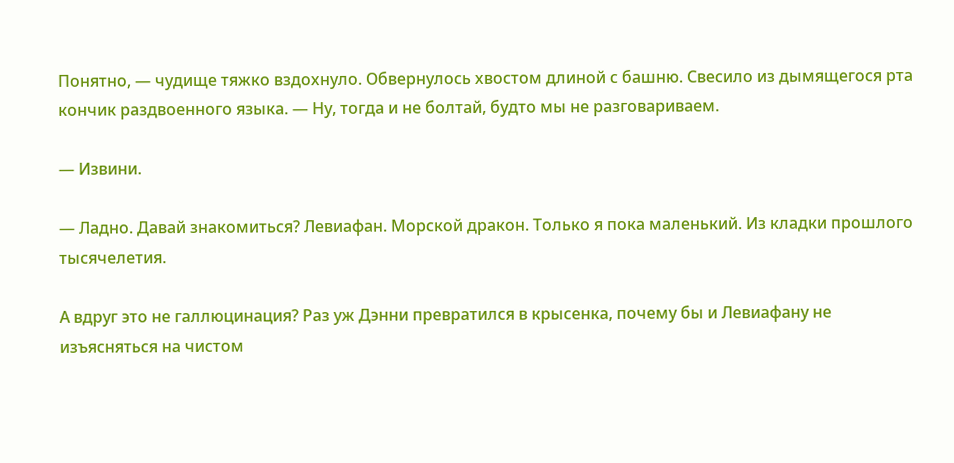Понятно, — чудище тяжко вздохнуло. Обвернулось хвостом длиной с башню. Свесило из дымящегося рта кончик раздвоенного языка. — Ну, тогда и не болтай, будто мы не разговариваем.

— Извини.

— Ладно. Давай знакомиться? Левиафан. Морской дракон. Только я пока маленький. Из кладки прошлого тысячелетия.

А вдруг это не галлюцинация? Раз уж Дэнни превратился в крысенка, почему бы и Левиафану не изъясняться на чистом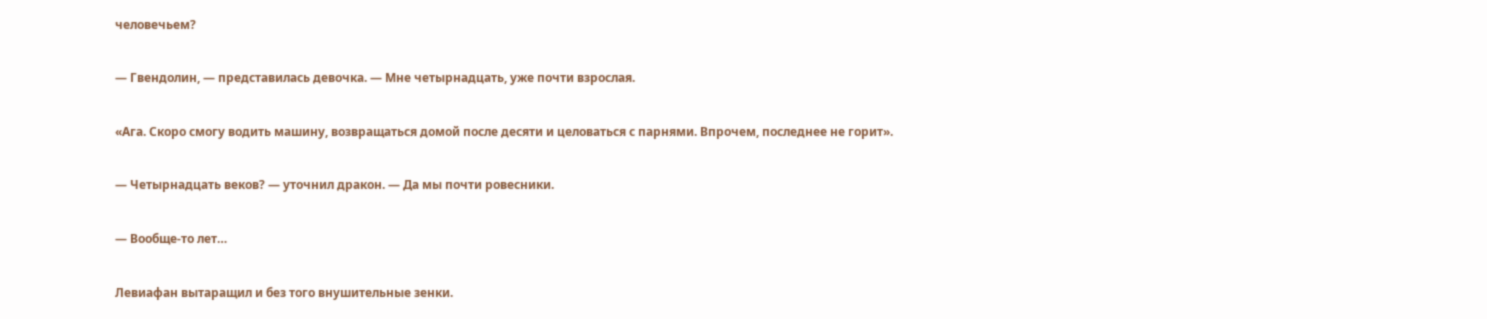человечьем?

— Гвендолин, — представилась девочка. — Мне четырнадцать, уже почти взрослая.

«Ага. Скоро смогу водить машину, возвращаться домой после десяти и целоваться с парнями. Впрочем, последнее не горит».

— Четырнадцать веков? — уточнил дракон. — Да мы почти ровесники.

— Вообще-то лет…

Левиафан вытаращил и без того внушительные зенки.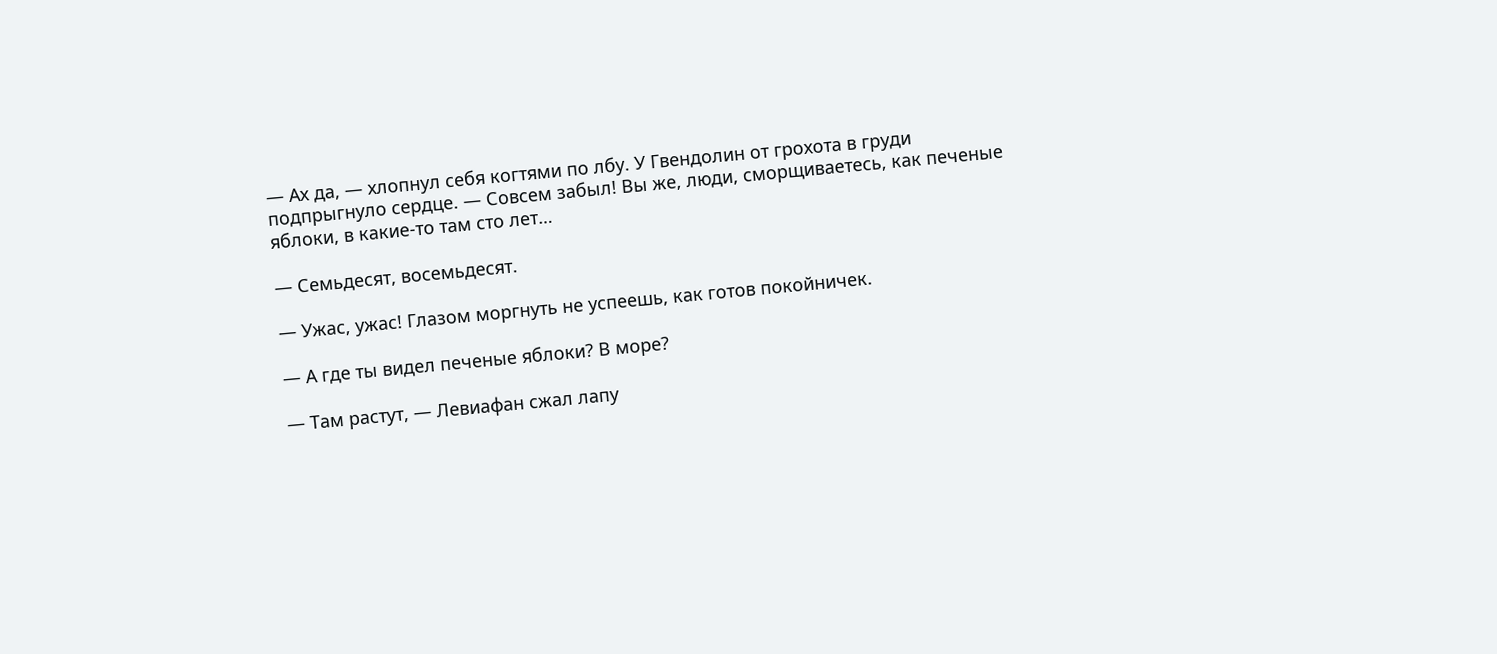— Ах да, — хлопнул себя когтями по лбу. У Гвендолин от грохота в груди подпрыгнуло сердце. — Совсем забыл! Вы же, люди, сморщиваетесь, как печеные яблоки, в какие-то там сто лет…

— Семьдесят, восемьдесят.

— Ужас, ужас! Глазом моргнуть не успеешь, как готов покойничек.

— А где ты видел печеные яблоки? В море?

— Там растут, — Левиафан сжал лапу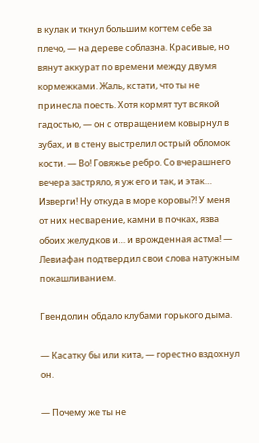в кулак и ткнул большим когтем себе за плечо, — на дереве соблазна. Красивые, но вянут аккурат по времени между двумя кормежками. Жаль, кстати, что ты не принесла поесть. Хотя кормят тут всякой гадостью, — он с отвращением ковырнул в зубах, и в стену выстрелил острый обломок кости. — Во! Говяжье ребро. Со вчерашнего вечера застряло, я уж его и так, и этак… Изверги! Ну откуда в море коровы?! У меня от них несварение, камни в почках, язва обоих желудков и… и врожденная астма! — Левиафан подтвердил свои слова натужным покашливанием.

Гвендолин обдало клубами горького дыма.

— Касатку бы или кита, — горестно вздохнул он.

— Почему же ты не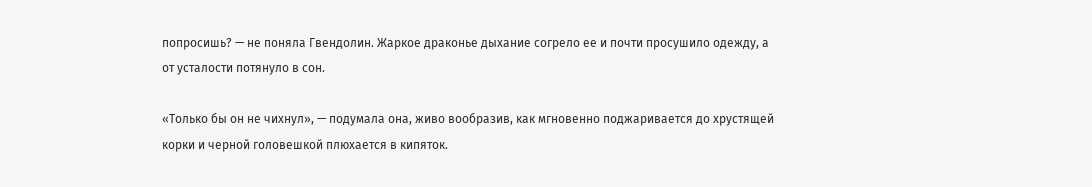попросишь? — не поняла Гвендолин. Жаркое драконье дыхание согрело ее и почти просушило одежду, а от усталости потянуло в сон.

«Только бы он не чихнул», — подумала она, живо вообразив, как мгновенно поджаривается до хрустящей корки и черной головешкой плюхается в кипяток.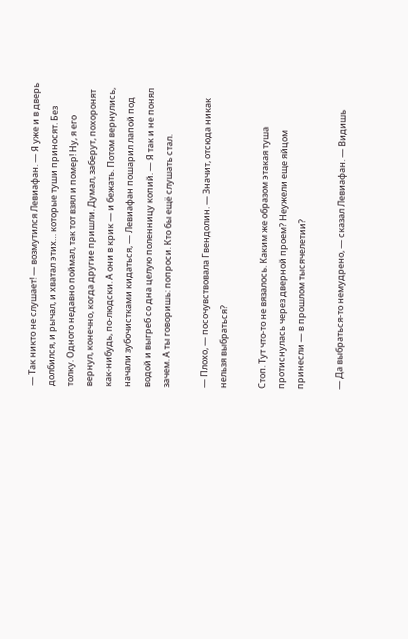— Так никто не слушает! — возмутился Левиафан. — Я уже и в дверь долбился, и рычал, и хватал этих… которые туши приносят. Без толку. Одного недавно поймал, так тот взял и помер! Ну, я его вернул, конечно, когда другие пришли. Думал, заберут, похоронят как-нибудь, по-людски. А они в крик — и бежать. Потом вернулись, начали зубочистками кидаться, — Левиафан пошарил лапой под водой и выгреб со дна целую поленницу копий. — Я так и не понял зачем. А ты говоришь: попроси. Кто бы ещё слушать стал.

— Плохо, — посочувствовала Гвендолин. — Значит, отсюда никак нельзя выбраться?

Стоп. Тут что-то не вязалось. Каким же образом этакая туша протиснулась через дверной проем? Неужели еще яйцом принесли — в прошлом тысячелетии?

— Да выбраться-то немудрено, — сказал Левиафан. — Видишь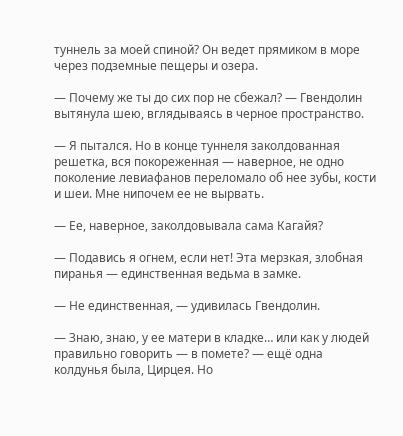туннель за моей спиной? Он ведет прямиком в море через подземные пещеры и озера.

— Почему же ты до сих пор не сбежал? — Гвендолин вытянула шею, вглядываясь в черное пространство.

— Я пытался. Но в конце туннеля заколдованная решетка, вся покореженная — наверное, не одно поколение левиафанов переломало об нее зубы, кости и шеи. Мне нипочем ее не вырвать.

— Ее, наверное, заколдовывала сама Кагайя?

— Подавись я огнем, если нет! Эта мерзкая, злобная пиранья — единственная ведьма в замке.

— Не единственная, — удивилась Гвендолин.

— Знаю, знаю, у ее матери в кладке… или как у людей правильно говорить — в помете? — ещё одна колдунья была, Цирцея. Но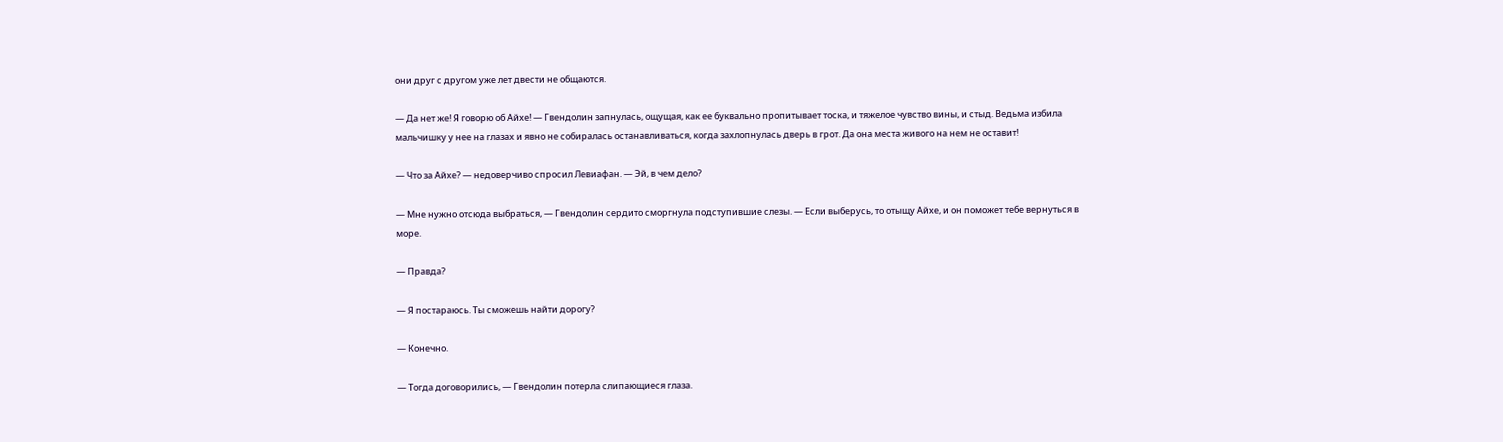они друг с другом уже лет двести не общаются.

— Да нет же! Я говорю об Айхе! — Гвендолин запнулась, ощущая, как ее буквально пропитывает тоска, и тяжелое чувство вины, и стыд. Ведьма избила мальчишку у нее на глазах и явно не собиралась останавливаться, когда захлопнулась дверь в грот. Да она места живого на нем не оставит!

— Что за Айхе? — недоверчиво спросил Левиафан. — Эй, в чем дело?

— Мне нужно отсюда выбраться, — Гвендолин сердито сморгнула подступившие слезы. — Если выберусь, то отыщу Айхе, и он поможет тебе вернуться в море.

— Правда?

— Я постараюсь. Ты сможешь найти дорогу?

— Конечно.

— Тогда договорились, — Гвендолин потерла слипающиеся глаза.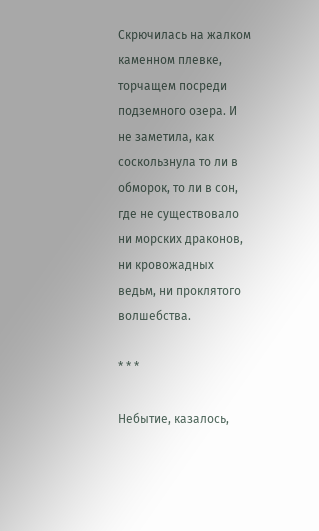Скрючилась на жалком каменном плевке, торчащем посреди подземного озера. И не заметила, как соскользнула то ли в обморок, то ли в сон, где не существовало ни морских драконов, ни кровожадных ведьм, ни проклятого волшебства.

* * *

Небытие, казалось,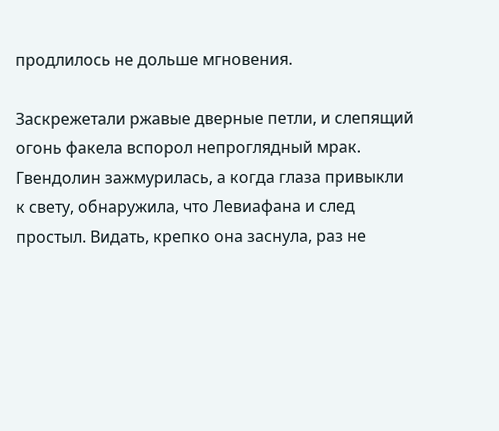продлилось не дольше мгновения.

Заскрежетали ржавые дверные петли, и слепящий огонь факела вспорол непроглядный мрак. Гвендолин зажмурилась, а когда глаза привыкли к свету, обнаружила, что Левиафана и след простыл. Видать, крепко она заснула, раз не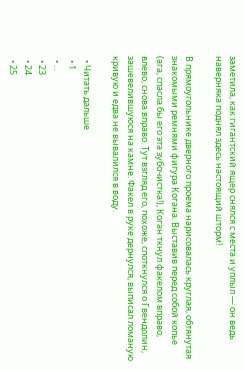заметила, как гигантский ящер снялся с места и уплыл — он ведь наверняка поднял здесь настоящий шторм!

В прямоугольнике дверного проема нарисовалась круглая, обтянутая знакомыми ремнями фигура Когана. Выставив перед собой копье (ага, спасла бы его эта зубочистка!), Коган ткнул факелом вправо, влево, снова вправо. Тут взгляд его, похоже, споткнулся о Гвендолин, зашевелившуюся на камне. Факел в руке дернулся, выписал ломаную кривую и едва не вывалился в воду.

  • Читать дальше
  • 1
  • ...
  • 23
  • 24
  • 25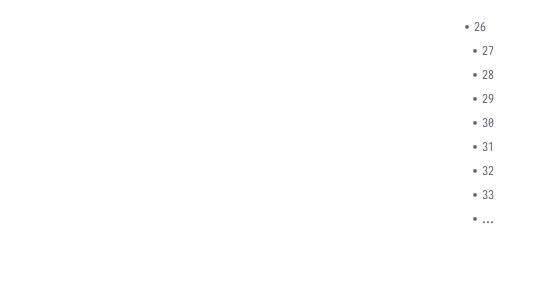• 26
  • 27
  • 28
  • 29
  • 30
  • 31
  • 32
  • 33
  • ...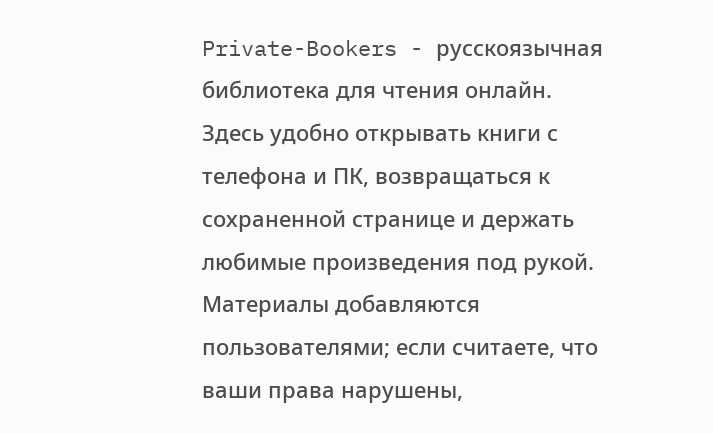Private-Bookers - русскоязычная библиотека для чтения онлайн. Здесь удобно открывать книги с телефона и ПК, возвращаться к сохраненной странице и держать любимые произведения под рукой. Материалы добавляются пользователями; если считаете, что ваши права нарушены,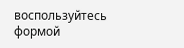воспользуйтесь формой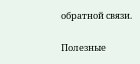обратной связи.

Полезные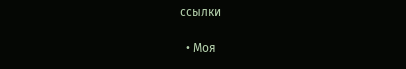ссылки

  • Моя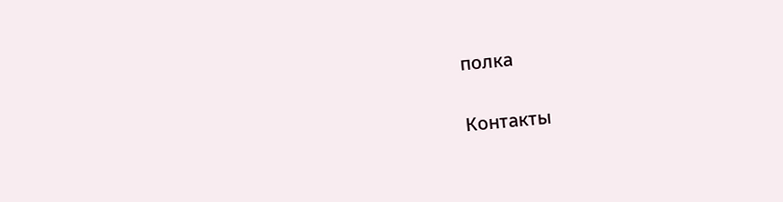полка

Контакты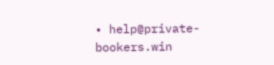• help@private-bookers.win